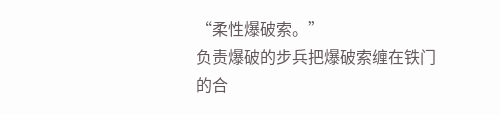“柔性爆破索。”
负责爆破的步兵把爆破索缠在铁门的合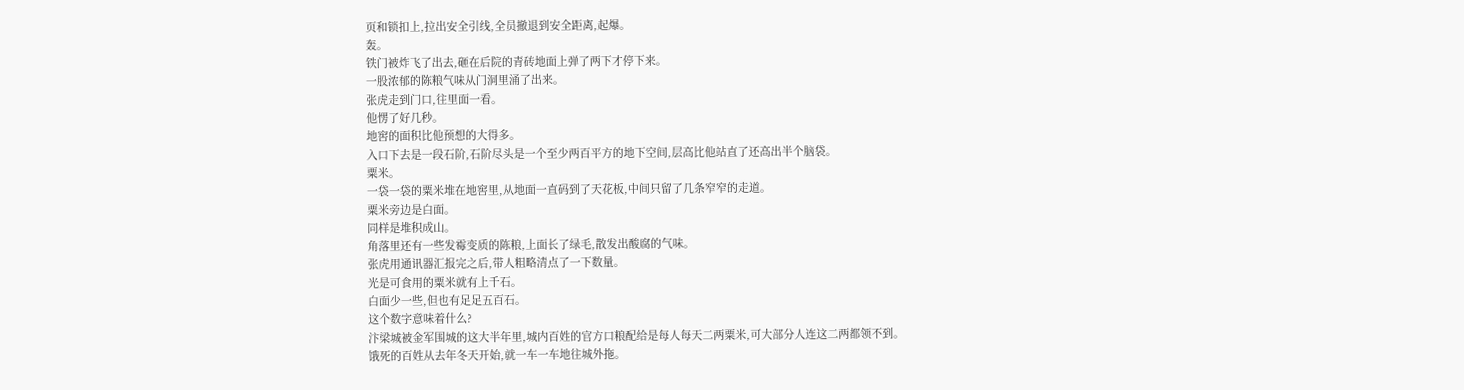页和锁扣上,拉出安全引线,全员撤退到安全距离,起爆。
轰。
铁门被炸飞了出去,砸在后院的青砖地面上弹了两下才停下来。
一股浓郁的陈粮气味从门洞里涌了出来。
张虎走到门口,往里面一看。
他愣了好几秒。
地窖的面积比他预想的大得多。
入口下去是一段石阶,石阶尽头是一个至少两百平方的地下空间,层高比他站直了还高出半个脑袋。
粟米。
一袋一袋的粟米堆在地窖里,从地面一直码到了天花板,中间只留了几条窄窄的走道。
粟米旁边是白面。
同样是堆积成山。
角落里还有一些发霉变质的陈粮,上面长了绿毛,散发出酸腐的气味。
张虎用通讯器汇报完之后,带人粗略清点了一下数量。
光是可食用的粟米就有上千石。
白面少一些,但也有足足五百石。
这个数字意味着什么?
汴梁城被金军围城的这大半年里,城内百姓的官方口粮配给是每人每天二两粟米,可大部分人连这二两都领不到。
饿死的百姓从去年冬天开始,就一车一车地往城外拖。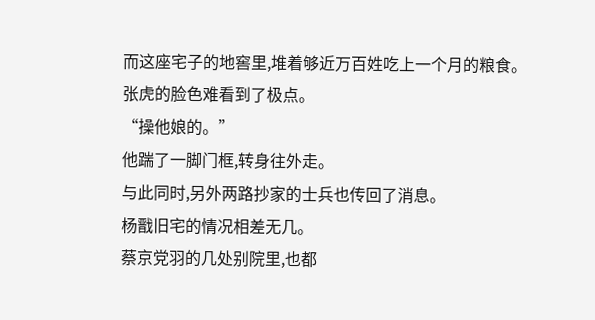而这座宅子的地窖里,堆着够近万百姓吃上一个月的粮食。
张虎的脸色难看到了极点。
“操他娘的。”
他踹了一脚门框,转身往外走。
与此同时,另外两路抄家的士兵也传回了消息。
杨戬旧宅的情况相差无几。
蔡京党羽的几处别院里,也都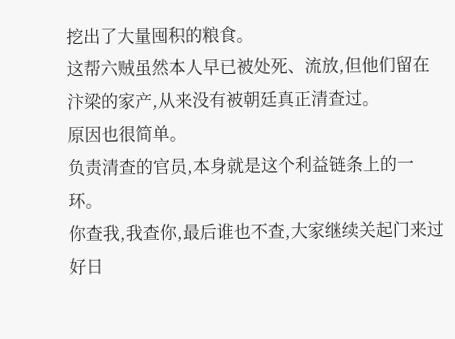挖出了大量囤积的粮食。
这帮六贼虽然本人早已被处死、流放,但他们留在汴梁的家产,从来没有被朝廷真正清查过。
原因也很简单。
负责清查的官员,本身就是这个利益链条上的一环。
你查我,我查你,最后谁也不查,大家继续关起门来过好日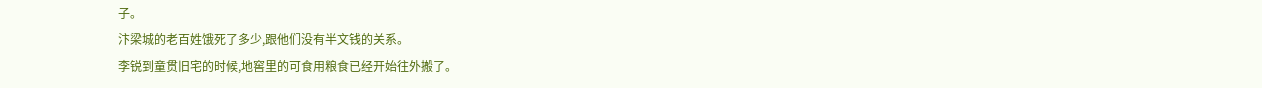子。
汴梁城的老百姓饿死了多少,跟他们没有半文钱的关系。
李锐到童贯旧宅的时候,地窖里的可食用粮食已经开始往外搬了。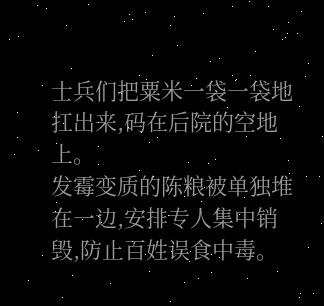士兵们把粟米一袋一袋地扛出来,码在后院的空地上。
发霉变质的陈粮被单独堆在一边,安排专人集中销毁,防止百姓误食中毒。